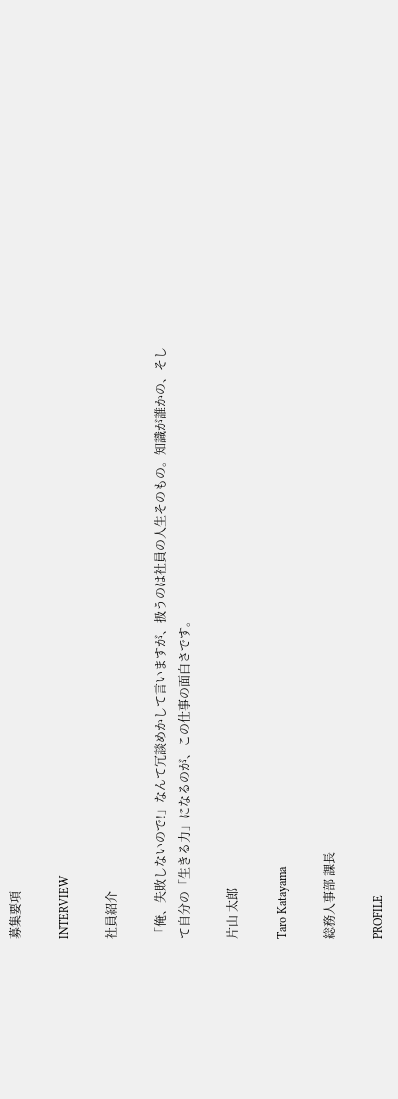募集要項

INTERVIEW

社員紹介

「俺、失敗しないので!」なんて冗談めかして言いますが、扱うのは社員の人生そのもの。知識が誰かの、そして自分の「生きる力」になるのが、この仕事の面白さです。

片山 太郎

Taro Katayama

総務人事部 課長

PROFILE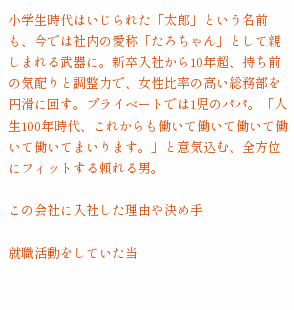小学生時代はいじられた「太郎」という名前も、今では社内の愛称「たろちゃん」として親しまれる武器に。新卒入社から10年超、持ち前の気配りと調整力で、女性比率の高い総務部を円滑に回す。プライベートでは1児のパパ。「人生100年時代、これからも働いて働いて働いて働いて働いてまいります。」と意気込む、全方位にフィットする頼れる男。

この会社に入社した理由や決め手

就職活動をしていた当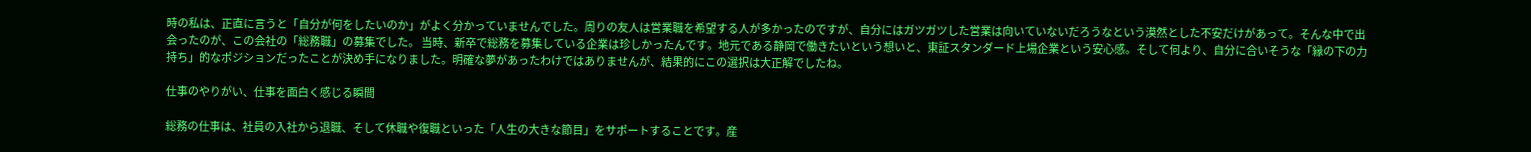時の私は、正直に言うと「自分が何をしたいのか」がよく分かっていませんでした。周りの友人は営業職を希望する人が多かったのですが、自分にはガツガツした営業は向いていないだろうなという漠然とした不安だけがあって。そんな中で出会ったのが、この会社の「総務職」の募集でした。 当時、新卒で総務を募集している企業は珍しかったんです。地元である静岡で働きたいという想いと、東証スタンダード上場企業という安心感。そして何より、自分に合いそうな「縁の下の力持ち」的なポジションだったことが決め手になりました。明確な夢があったわけではありませんが、結果的にこの選択は大正解でしたね。

仕事のやりがい、仕事を面白く感じる瞬間

総務の仕事は、社員の入社から退職、そして休職や復職といった「人生の大きな節目」をサポートすることです。産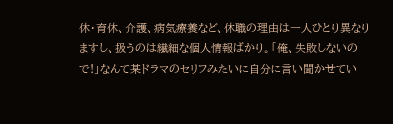休・育休、介護、病気療養など、休職の理由は一人ひとり異なりますし、扱うのは繊細な個人情報ばかり。「俺、失敗しないので!」なんて某ドラマのセリフみたいに自分に言い聞かせてい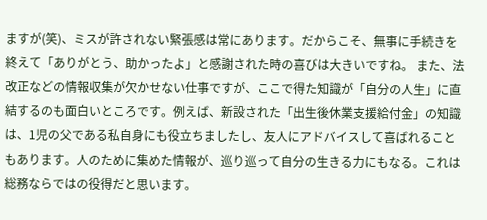ますが(笑)、ミスが許されない緊張感は常にあります。だからこそ、無事に手続きを終えて「ありがとう、助かったよ」と感謝された時の喜びは大きいですね。 また、法改正などの情報収集が欠かせない仕事ですが、ここで得た知識が「自分の人生」に直結するのも面白いところです。例えば、新設された「出生後休業支援給付金」の知識は、1児の父である私自身にも役立ちましたし、友人にアドバイスして喜ばれることもあります。人のために集めた情報が、巡り巡って自分の生きる力にもなる。これは総務ならではの役得だと思います。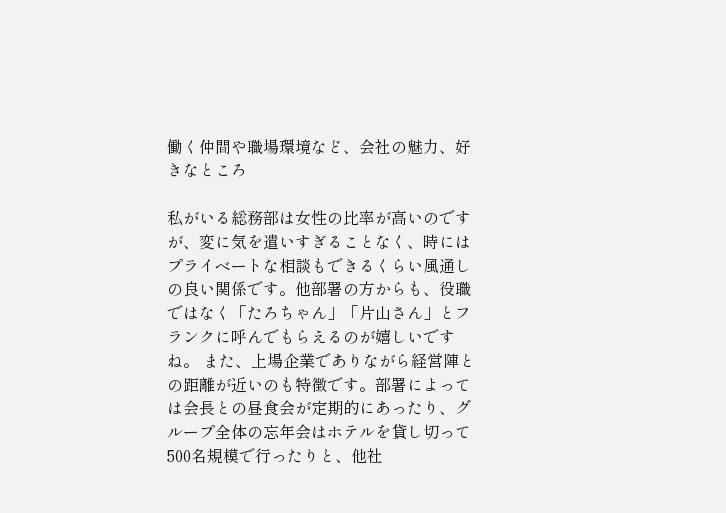働く仲間や職場環境など、会社の魅力、好きなところ

私がいる総務部は女性の比率が高いのですが、変に気を遣いすぎることなく、時にはプライベートな相談もできるくらい風通しの良い関係です。他部署の方からも、役職ではなく「たろちゃん」「片山さん」とフランクに呼んでもらえるのが嬉しいですね。 また、上場企業でありながら経営陣との距離が近いのも特徴です。部署によっては会長との昼食会が定期的にあったり、グループ全体の忘年会はホテルを貸し切って500名規模で行ったりと、他社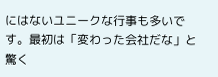にはないユニークな行事も多いです。最初は「変わった会社だな」と驚く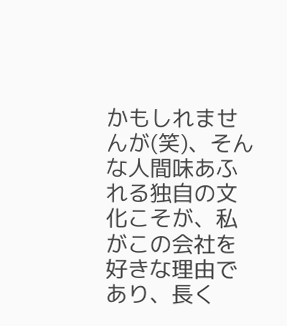かもしれませんが(笑)、そんな人間味あふれる独自の文化こそが、私がこの会社を好きな理由であり、長く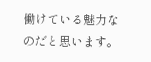働けている魅力なのだと思います。